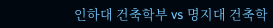인하대 건축학부 vs 명지대 건축학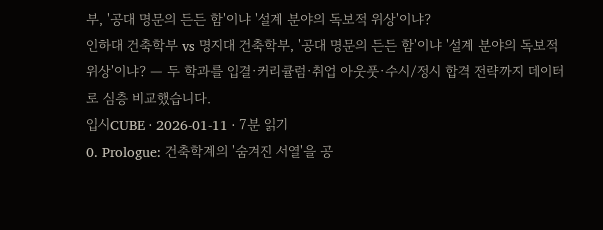부, '공대 명문의 든든 함'이냐 '설계 분야의 독보적 위상'이냐?
인하대 건축학부 vs 명지대 건축학부, '공대 명문의 든든 함'이냐 '설계 분야의 독보적 위상'이냐? — 두 학과를 입결·커리큘럼·취업 아웃풋·수시/정시 합격 전략까지 데이터로 심층 비교했습니다.
입시CUBE · 2026-01-11 · 7분 읽기
0. Prologue: 건축학계의 '숨겨진 서열'을 공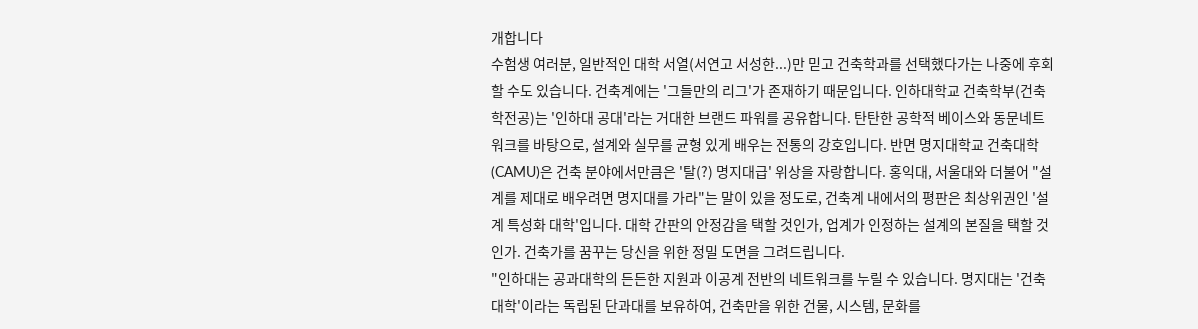개합니다
수험생 여러분, 일반적인 대학 서열(서연고 서성한...)만 믿고 건축학과를 선택했다가는 나중에 후회할 수도 있습니다. 건축계에는 '그들만의 리그'가 존재하기 때문입니다. 인하대학교 건축학부(건축학전공)는 '인하대 공대'라는 거대한 브랜드 파워를 공유합니다. 탄탄한 공학적 베이스와 동문네트워크를 바탕으로, 설계와 실무를 균형 있게 배우는 전통의 강호입니다. 반면 명지대학교 건축대학(CAMU)은 건축 분야에서만큼은 '탈(?) 명지대급' 위상을 자랑합니다. 홍익대, 서울대와 더불어 "설계를 제대로 배우려면 명지대를 가라"는 말이 있을 정도로, 건축계 내에서의 평판은 최상위권인 '설계 특성화 대학'입니다. 대학 간판의 안정감을 택할 것인가, 업계가 인정하는 설계의 본질을 택할 것인가. 건축가를 꿈꾸는 당신을 위한 정밀 도면을 그려드립니다.
"인하대는 공과대학의 든든한 지원과 이공계 전반의 네트워크를 누릴 수 있습니다. 명지대는 '건축대학'이라는 독립된 단과대를 보유하여, 건축만을 위한 건물, 시스템, 문화를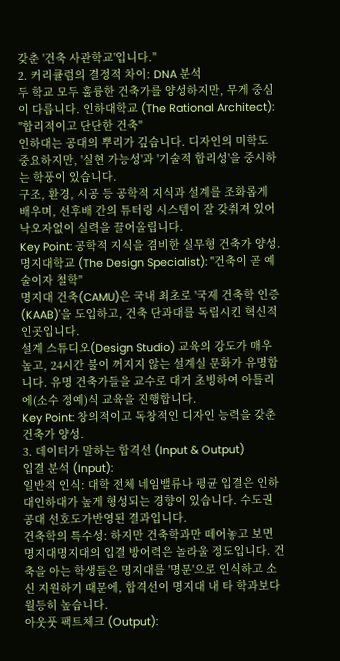갖춘 '건축 사관학교'입니다."
2. 커리큘럼의 결정적 차이: DNA 분석
두 학교 모두 훌륭한 건축가를 양성하지만, 무게 중심이 다릅니다. 인하대학교 (The Rational Architect): "합리적이고 단단한 건축"
인하대는 공대의 뿌리가 깊습니다. 디자인의 미학도 중요하지만, '실현 가능성'과 '기술적 합리성'을 중시하는 학풍이 있습니다.
구조, 환경, 시공 등 공학적 지식과 설계를 조화롭게 배우며, 선후배 간의 튜터링 시스템이 잘 갖춰져 있어 낙오자없이 실력을 끌어올립니다.
Key Point: 공학적 지식을 겸비한 실무형 건축가 양성. 명지대학교 (The Design Specialist): "건축이 곧 예술이자 철학"
명지대 건축(CAMU)은 국내 최초로 '국제 건축학 인증(KAAB)'을 도입하고, 건축 단과대를 독립시킨 혁신적인곳입니다.
설계 스튜디오(Design Studio) 교육의 강도가 매우 높고, 24시간 불이 꺼지지 않는 설계실 문화가 유명합니다. 유명 건축가들을 교수로 대거 초빙하여 아틀리에(소수 정예)식 교육을 진행합니다.
Key Point: 창의적이고 독창적인 디자인 능력을 갖춘 건축가 양성.
3. 데이터가 말하는 합격선 (Input & Output)
입결 분석 (Input):
일반적 인식: 대학 전체 네임밸류나 평균 입결은 인하대인하대가 높게 형성되는 경향이 있습니다. 수도권 공대 선호도가반영된 결과입니다.
건축학의 특수성: 하지만 건축학과만 떼어놓고 보면 명지대명지대의 입결 방어력은 놀라울 정도입니다. 건축을 아는 학생들은 명지대를 '명문'으로 인식하고 소신 지원하기 때문에, 합격선이 명지대 내 타 학과보다 월등히 높습니다.
아웃풋 팩트체크 (Output):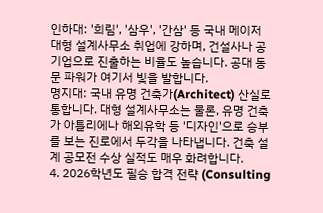인하대: '희림', '삼우', '간삼' 등 국내 메이저 대형 설계사무소 취업에 강하며, 건설사나 공기업으로 진출하는 비율도 높습니다. 공대 동문 파워가 여기서 빛을 발합니다.
명지대: 국내 유명 건축가(Architect) 산실로 통합니다. 대형 설계사무소는 물론, 유명 건축가 아틀리에나 해외유학 등 '디자인'으로 승부를 보는 진로에서 두각을 나타냅니다. 건축 설계 공모전 수상 실적도 매우 화려합니다.
4. 2026학년도 필승 합격 전략 (Consulting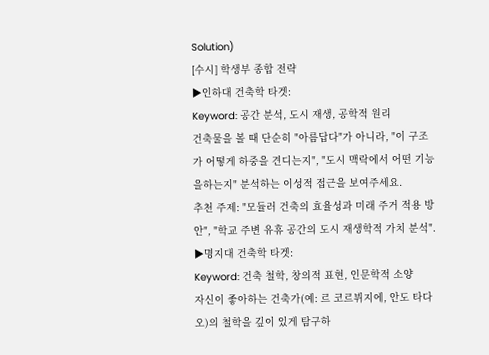Solution)
[수시] 학생부 종합 전략
▶인하대 건축학 타겟:
Keyword: 공간 분석, 도시 재생, 공학적 원리
건축물을 볼 때 단순히 "아름답다"가 아니라, "이 구조가 어떻게 하중을 견디는지", "도시 맥락에서 어떤 기능을하는지" 분석하는 이성적 접근을 보여주세요.
추천 주제: "모듈러 건축의 효율성과 미래 주거 적용 방안", "학교 주변 유휴 공간의 도시 재생학적 가치 분석". ▶명지대 건축학 타겟:
Keyword: 건축 철학, 창의적 표현, 인문학적 소양
자신이 좋아하는 건축가(예: 르 코르뷔지에, 안도 타다오)의 철학을 깊이 있게 탐구하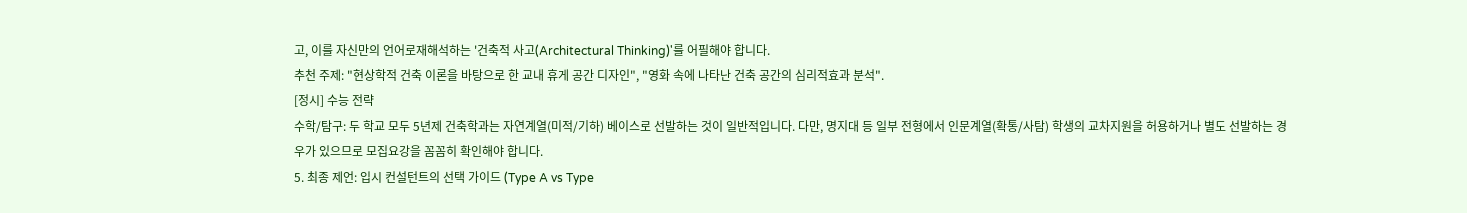고, 이를 자신만의 언어로재해석하는 '건축적 사고(Architectural Thinking)'를 어필해야 합니다.
추천 주제: "현상학적 건축 이론을 바탕으로 한 교내 휴게 공간 디자인", "영화 속에 나타난 건축 공간의 심리적효과 분석".
[정시] 수능 전략
수학/탐구: 두 학교 모두 5년제 건축학과는 자연계열(미적/기하) 베이스로 선발하는 것이 일반적입니다. 다만, 명지대 등 일부 전형에서 인문계열(확통/사탐) 학생의 교차지원을 허용하거나 별도 선발하는 경우가 있으므로 모집요강을 꼼꼼히 확인해야 합니다.
5. 최종 제언: 입시 컨설턴트의 선택 가이드 (Type A vs Type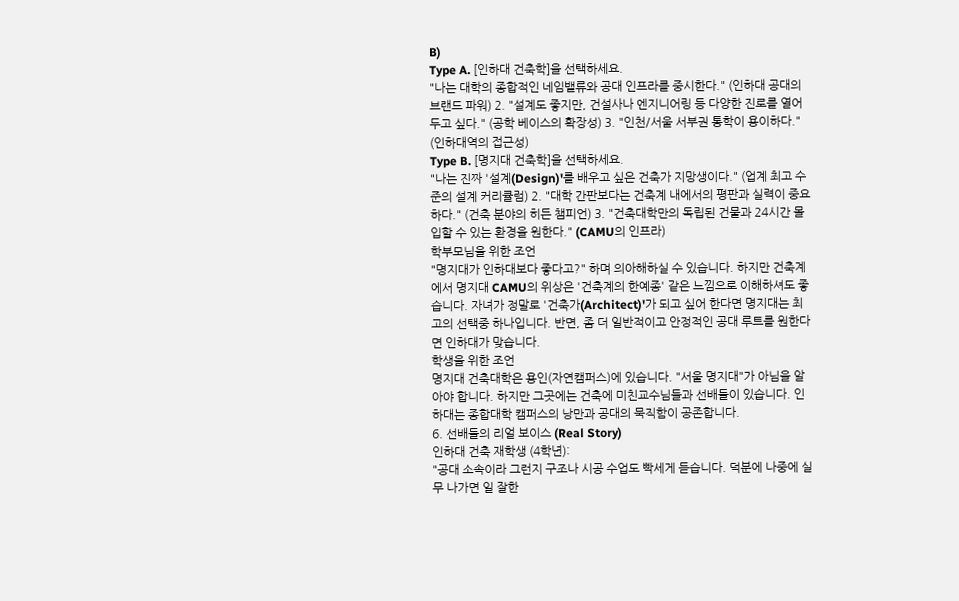B)
Type A. [인하대 건축학]을 선택하세요.
"나는 대학의 종합적인 네임밸류와 공대 인프라를 중시한다." (인하대 공대의 브랜드 파워) 2. "설계도 좋지만, 건설사나 엔지니어링 등 다양한 진로를 열어두고 싶다." (공학 베이스의 확장성) 3. "인천/서울 서부권 통학이 용이하다." (인하대역의 접근성)
Type B. [명지대 건축학]을 선택하세요.
"나는 진짜 '설계(Design)'를 배우고 싶은 건축가 지망생이다." (업계 최고 수준의 설계 커리큘럼) 2. "대학 간판보다는 건축계 내에서의 평판과 실력이 중요하다." (건축 분야의 히든 챔피언) 3. "건축대학만의 독립된 건물과 24시간 몰입할 수 있는 환경을 원한다." (CAMU의 인프라)
학부모님을 위한 조언
"명지대가 인하대보다 좋다고?" 하며 의아해하실 수 있습니다. 하지만 건축계에서 명지대 CAMU의 위상은 '건축계의 한예종' 같은 느낌으로 이해하셔도 좋습니다. 자녀가 정말로 '건축가(Architect)'가 되고 싶어 한다면 명지대는 최고의 선택중 하나입니다. 반면, 좀 더 일반적이고 안정적인 공대 루트를 원한다면 인하대가 맞습니다.
학생을 위한 조언
명지대 건축대학은 용인(자연캠퍼스)에 있습니다. "서울 명지대"가 아님을 알아야 합니다. 하지만 그곳에는 건축에 미친교수님들과 선배들이 있습니다. 인하대는 종합대학 캠퍼스의 낭만과 공대의 묵직함이 공존합니다.
6. 선배들의 리얼 보이스 (Real Story)
인하대 건축 재학생 (4학년):
"공대 소속이라 그런지 구조나 시공 수업도 빡세게 듣습니다. 덕분에 나중에 실무 나가면 일 잘한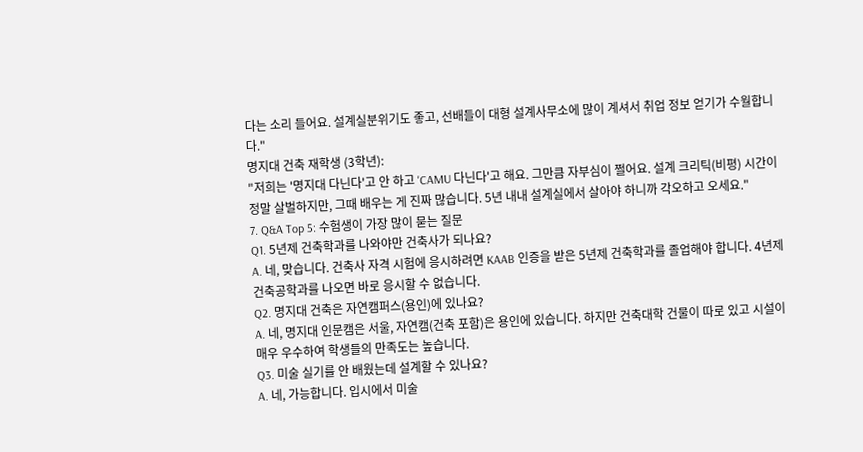다는 소리 들어요. 설계실분위기도 좋고, 선배들이 대형 설계사무소에 많이 계셔서 취업 정보 얻기가 수월합니다."
명지대 건축 재학생 (3학년):
"저희는 '명지대 다닌다'고 안 하고 'CAMU 다닌다'고 해요. 그만큼 자부심이 쩔어요. 설계 크리틱(비평) 시간이 정말 살벌하지만, 그때 배우는 게 진짜 많습니다. 5년 내내 설계실에서 살아야 하니까 각오하고 오세요."
7. Q&A Top 5: 수험생이 가장 많이 묻는 질문
Q1. 5년제 건축학과를 나와야만 건축사가 되나요?
A. 네, 맞습니다. 건축사 자격 시험에 응시하려면 KAAB 인증을 받은 5년제 건축학과를 졸업해야 합니다. 4년제 건축공학과를 나오면 바로 응시할 수 없습니다.
Q2. 명지대 건축은 자연캠퍼스(용인)에 있나요?
A. 네, 명지대 인문캠은 서울, 자연캠(건축 포함)은 용인에 있습니다. 하지만 건축대학 건물이 따로 있고 시설이 매우 우수하여 학생들의 만족도는 높습니다.
Q3. 미술 실기를 안 배웠는데 설계할 수 있나요?
A. 네, 가능합니다. 입시에서 미술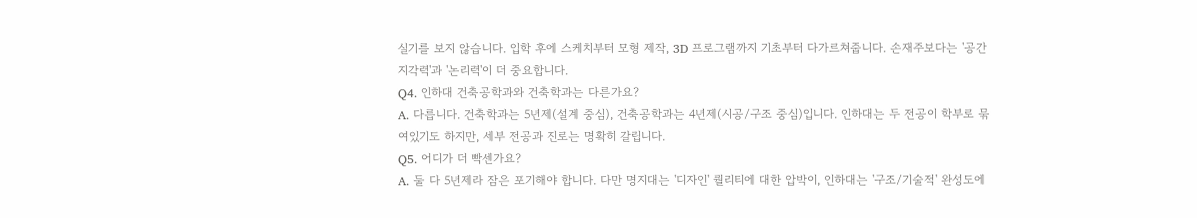실기를 보지 않습니다. 입학 후에 스케치부터 모형 제작, 3D 프로그램까지 기초부터 다가르쳐줍니다. 손재주보다는 '공간 지각력'과 '논리력'이 더 중요합니다.
Q4. 인하대 건축공학과와 건축학과는 다른가요?
A. 다릅니다. 건축학과는 5년제(설계 중심), 건축공학과는 4년제(시공/구조 중심)입니다. 인하대는 두 전공이 학부로 묶여있기도 하지만, 세부 전공과 진로는 명확히 갈립니다.
Q5. 어디가 더 빡센가요?
A. 둘 다 5년제라 잠은 포기해야 합니다. 다만 명지대는 '디자인' 퀄리티에 대한 압박이, 인하대는 '구조/기술적' 완성도에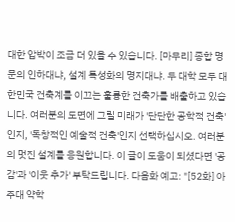대한 압박이 조금 더 있을 수 있습니다. [마무리] 종합 명문의 인하대냐, 설계 특성화의 명지대냐. 두 대학 모두 대한민국 건축계를 이끄는 훌륭한 건축가를 배출하고 있습니다. 여러분의 도면에 그릴 미래가 '단단한 공학적 건축'인지, '독창적인 예술적 건축'인지 선택하십시오. 여러분의 멋진 설계를 응원합니다. 이 글이 도움이 되셨다면 '공감'과 '이웃 추가' 부탁드립니다. 다음화 예고: "[52화] 아주대 약학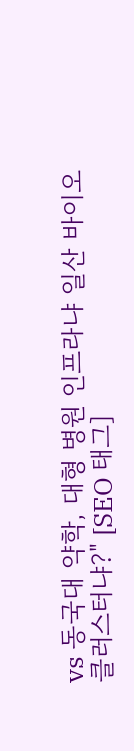vs 동국대 약학, 대형 병원 인프라냐 일산 바이오 클러스터냐?" [SEO 태그]